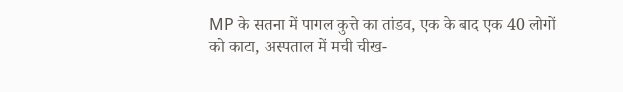MP के सतना में पागल कुत्ते का तांडव, एक के बाद एक 40 लोगों को काटा, अस्पताल में मची चीख-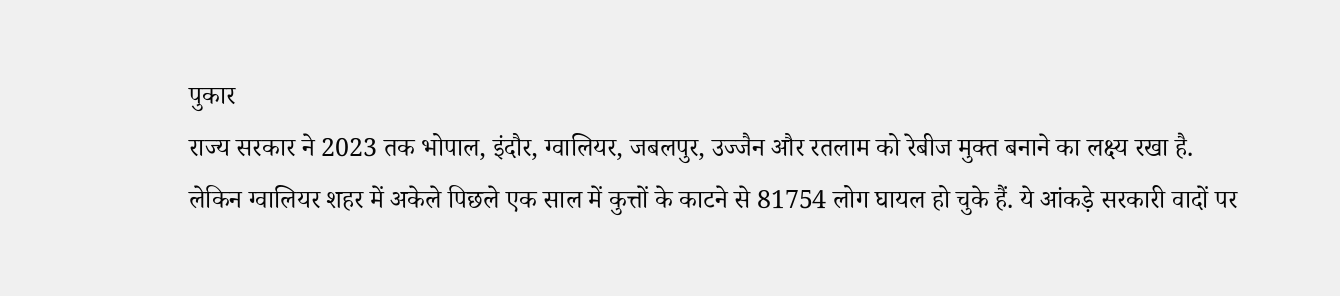पुकार
राज्य सरकार ने 2023 तक भोपाल, इंदौर, ग्वालियर, जबलपुर, उज्जैन और रतलाम को रेबीज मुक्त बनाने का लक्ष्य रखा है. लेकिन ग्वालियर शहर में अकेले पिछले एक साल में कुत्तों के काटने से 81754 लोग घायल हो चुके हैं. ये आंकड़े सरकारी वादों पर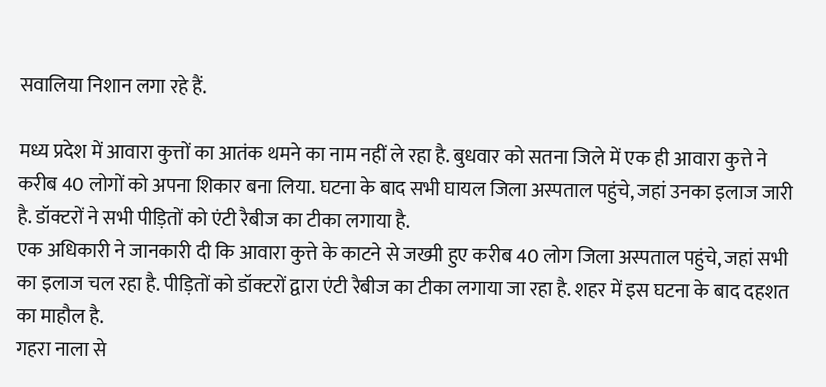सवालिया निशान लगा रहे हैं.

मध्य प्रदेश में आवारा कुत्तों का आतंक थमने का नाम नहीं ले रहा है. बुधवार को सतना जिले में एक ही आवारा कुत्ते ने करीब 40 लोगों को अपना शिकार बना लिया. घटना के बाद सभी घायल जिला अस्पताल पहुंचे, जहां उनका इलाज जारी है. डॉक्टरों ने सभी पीड़ितों को एंटी रैबीज का टीका लगाया है.
एक अधिकारी ने जानकारी दी कि आवारा कुत्ते के काटने से जख्मी हुए करीब 40 लोग जिला अस्पताल पहुंचे, जहां सभी का इलाज चल रहा है. पीड़ितों को डॉक्टरों द्वारा एंटी रैबीज का टीका लगाया जा रहा है. शहर में इस घटना के बाद दहशत का माहौल है.
गहरा नाला से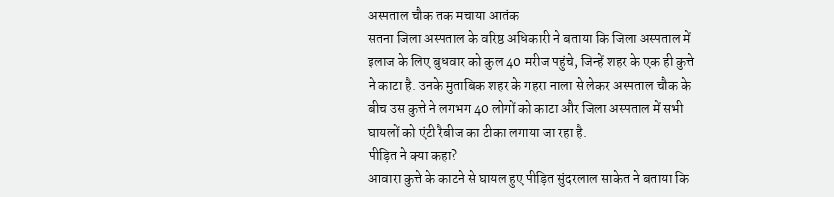अस्पताल चौक तक मचाया आतंक
सतना जिला अस्पताल के वरिष्ठ अधिकारी ने बताया कि जिला अस्पताल में इलाज के लिए बुधवार को कुल 40 मरीज पहुंचे, जिन्हें शहर के एक ही कुत्ते ने काटा है. उनके मुताबिक शहर के गहरा नाला से लेकर अस्पताल चौक के बीच उस कुत्ते ने लगभग 40 लोगों को काटा और जिला अस्पताल में सभी घायलों को एंटी रैबीज का टीका लगाया जा रहा है.
पीड़ित ने क्या कहा?
आवारा कुत्ते के काटने से घायल हुए पीड़ित सुंदरलाल साकेत ने बताया कि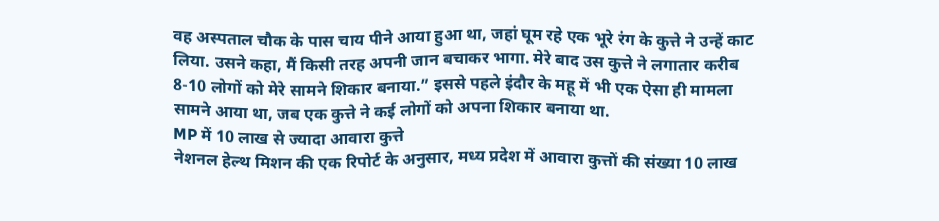वह अस्पताल चौक के पास चाय पीने आया हुआ था, जहां घूम रहे एक भूरे रंग के कुत्ते ने उन्हें काट लिया. उसने कहा, मैं किसी तरह अपनी जान बचाकर भागा. मेरे बाद उस कुत्ते ने लगातार करीब 8-10 लोगों को मेरे सामने शिकार बनाया.” इससे पहले इंदौर के महू में भी एक ऐसा ही मामला सामने आया था, जब एक कुत्ते ने कई लोगों को अपना शिकार बनाया था.
MP में 10 लाख से ज्यादा आवारा कुत्ते
नेशनल हेल्थ मिशन की एक रिपोर्ट के अनुसार, मध्य प्रदेश में आवारा कुत्तों की संख्या 10 लाख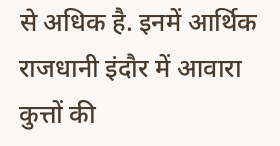से अधिक है. इनमें आर्थिक राजधानी इंदौर में आवारा कुत्तों की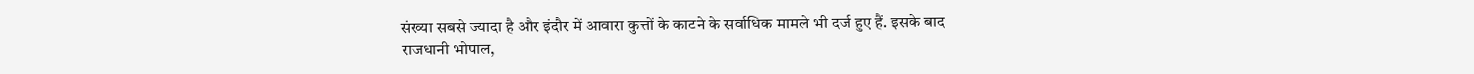संख्या सबसे ज्यादा है और इंदौर में आवारा कुत्तों के काटने के सर्वाधिक मामले भी दर्ज हुए हैं. इसके बाद राजधानी भोपाल,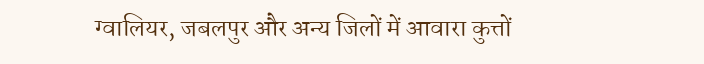ग्वालियर, जबलपुर और अन्य जिलों में आवारा कुत्तों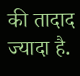की तादाद ज्यादा है.